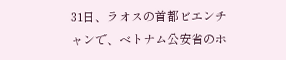31日、ラオスの首都ビエンチャンで、ベトナム公安省のホ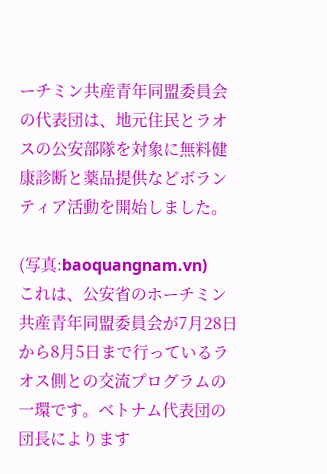ーチミン共産青年同盟委員会の代表団は、地元住民とラオスの公安部隊を対象に無料健康診断と薬品提供などボランティア活動を開始しました。

(写真:baoquangnam.vn)
これは、公安省のホーチミン共産青年同盟委員会が7月28日から8月5日まで行っているラオス側との交流プログラムの一環です。ベトナム代表団の団長によります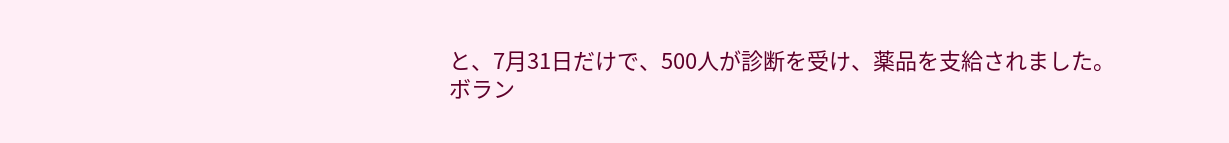と、7月31日だけで、500人が診断を受け、薬品を支給されました。
ボラン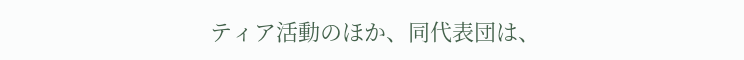ティア活動のほか、同代表団は、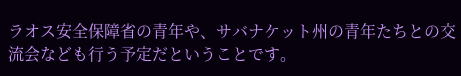ラオス安全保障省の青年や、サバナケット州の青年たちとの交流会なども行う予定だということです。